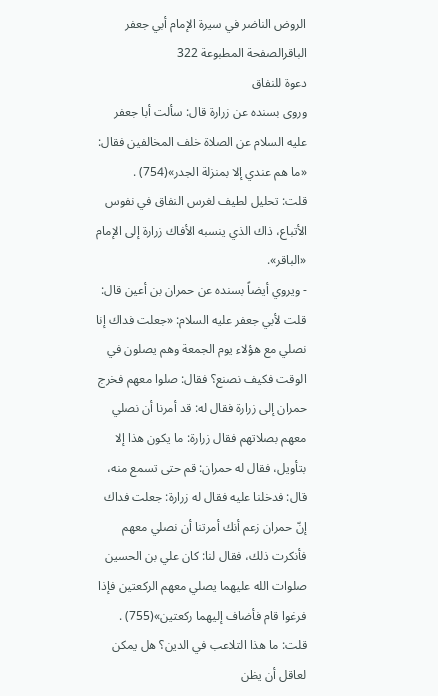الروض الناضر في سيرة الإمام أبي جعفر الباقرالصفحة المطبوعة 322
دعوة للنفاق
وروى بسنده عن زرارة قال: سألت أبا جعفر عليه السلام عن الصلاة خلف المخالفين فقال: «ما هم عندي إلا بمنزلة الجدر»(754) .
قلت: تحليل لطيف لغرس النفاق في نفوس الأتباع، ذاك الذي ينسبه الأفاك زرارة إلى الإمام «الباقر».
- ويروي أيضاً بسنده عن حمران بن أعين قال: قلت لأبي جعفر عليه السلام: «جعلت فداك إنا نصلي مع هؤلاء يوم الجمعة وهم يصلون في الوقت فكيف نصنع؟ فقال: صلوا معهم فخرج حمران إلى زرارة فقال له: قد أمرنا أن نصلي معهم بصلاتهم فقال زرارة: ما يكون هذا إلا بتأويل، فقال له حمران: قم حتى تسمع منه، قال: فدخلنا عليه فقال له زرارة: جعلت فداك إنّ حمران زعم أنك أمرتنا أن نصلي معهم فأنكرت ذلك، فقال لنا: كان علي بن الحسين صلوات الله عليهما يصلي معهم الركعتين فإذا فرغوا قام فأضاف إليهما ركعتين»(755) .
قلت: ما هذا التلاعب في الدين؟ هل يمكن لعاقل أن يظن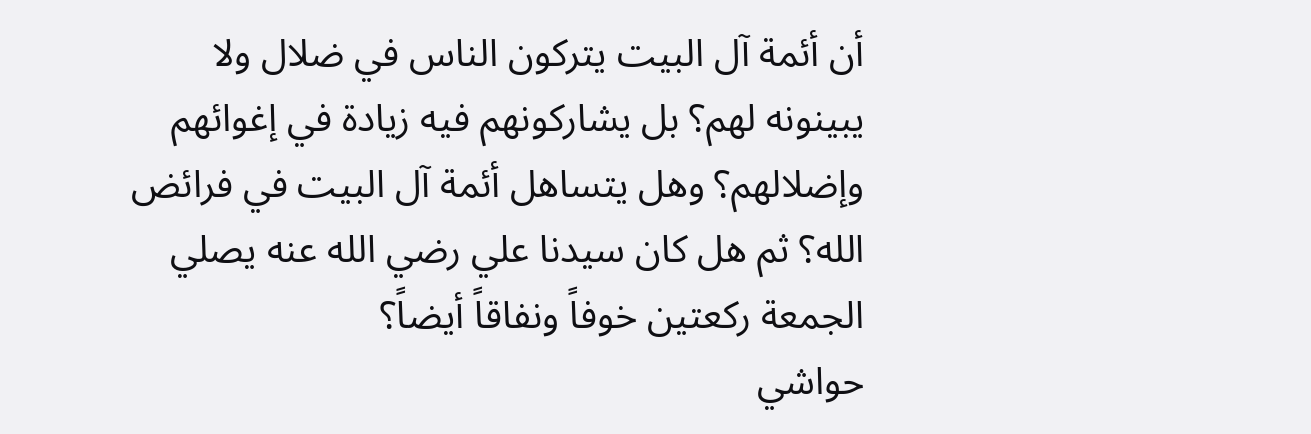أن أئمة آل البيت يتركون الناس في ضلال ولا يبينونه لهم؟ بل يشاركونهم فيه زيادة في إغوائهم وإضلالهم؟ وهل يتساهل أئمة آل البيت في فرائض الله؟ ثم هل كان سيدنا علي رضي الله عنه يصلي الجمعة ركعتين خوفاً ونفاقاً أيضاً؟
حواشي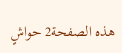هذه الصفحة2 حواشٍ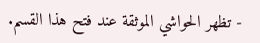- تظهر الحواشي الموثقة عند فتح هذا القسم.